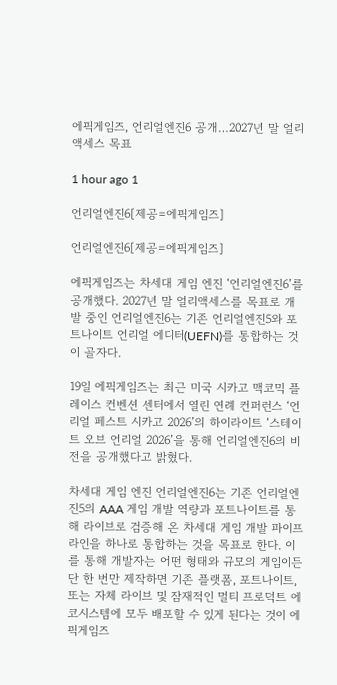에픽게임즈, 언리얼엔진6 공개…2027년 말 얼리액세스 목표

1 hour ago 1

언리얼엔진6[제공=에픽게임즈]

언리얼엔진6[제공=에픽게임즈]

에픽게임즈는 차세대 게임 엔진 ‘언리얼엔진6’를 공개했다. 2027년 말 얼리액세스를 목표로 개발 중인 언리얼엔진6는 기존 언리얼엔진5와 포트나이트 언리얼 에디터(UEFN)를 통합하는 것이 골자다.

19일 에픽게임즈는 최근 미국 시카고 맥코믹 플레이스 컨벤션 센터에서 열린 연례 컨퍼런스 ‘언리얼 페스트 시카고 2026’의 하이라이트 ‘스테이트 오브 언리얼 2026’을 통해 언리얼엔진6의 비전을 공개했다고 밝혔다.

차세대 게임 엔진 언리얼엔진6는 기존 언리얼엔진5의 AAA 게임 개발 역량과 포트나이트를 통해 라이브로 검증해 온 차세대 게임 개발 파이프라인을 하나로 통합하는 것을 목표로 한다. 이를 통해 개발자는 어떤 형태와 규모의 게임이든 단 한 번만 제작하면 기존 플랫폼, 포트나이트, 또는 자체 라이브 및 잠재적인 멀티 프로덕트 에코시스템에 모두 배포할 수 있게 된다는 것이 에픽게임즈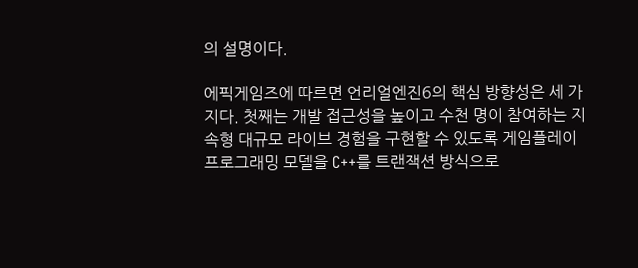의 설명이다.

에픽게임즈에 따르면 언리얼엔진6의 핵심 방향성은 세 가지다. 첫째는 개발 접근성을 높이고 수천 명이 참여하는 지속형 대규모 라이브 경험을 구현할 수 있도록 게임플레이 프로그래밍 모델을 C++를 트랜잭션 방식으로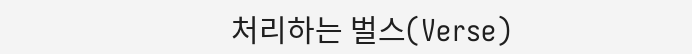처리하는 벌스(Verse)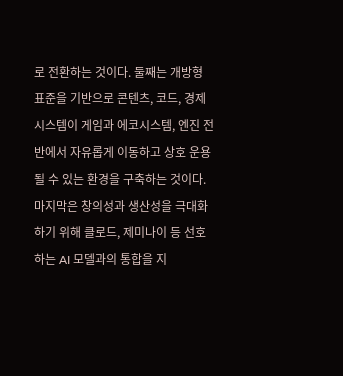로 전환하는 것이다. 둘째는 개방형 표준을 기반으로 콘텐츠, 코드, 경제 시스템이 게임과 에코시스템, 엔진 전반에서 자유롭게 이동하고 상호 운용될 수 있는 환경을 구축하는 것이다. 마지막은 창의성과 생산성을 극대화하기 위해 클로드, 제미나이 등 선호하는 AI 모델과의 통합을 지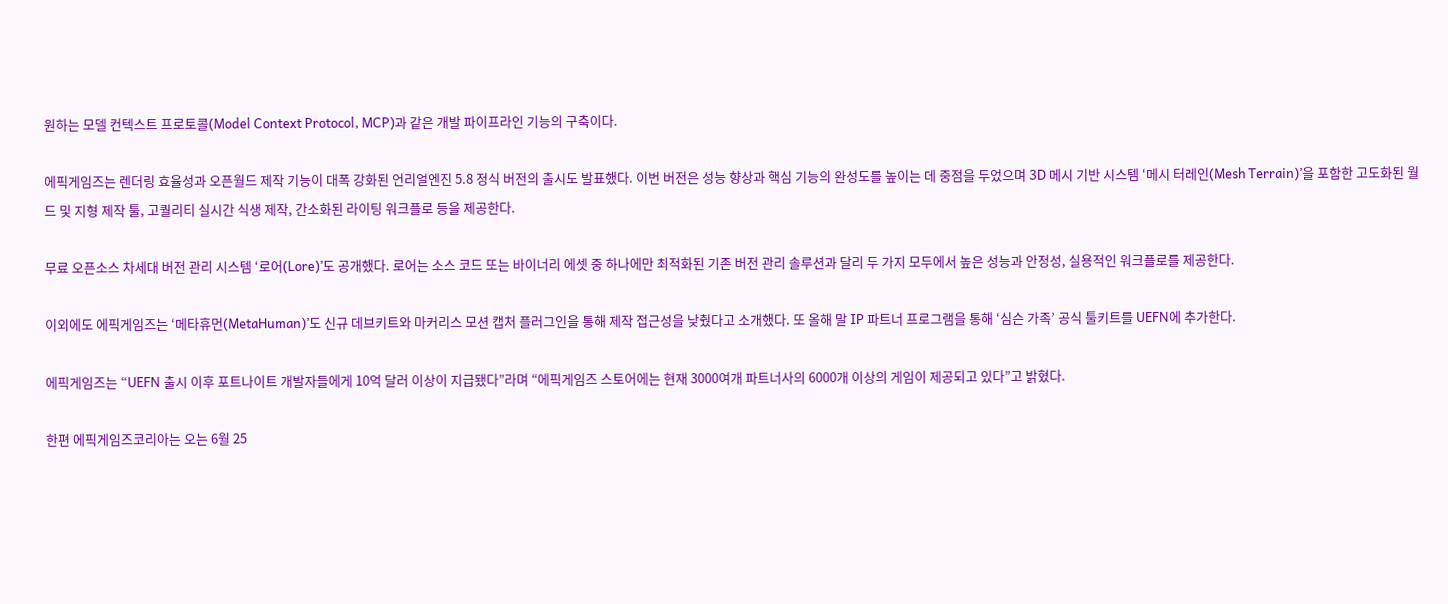원하는 모델 컨텍스트 프로토콜(Model Context Protocol, MCP)과 같은 개발 파이프라인 기능의 구축이다.

에픽게임즈는 렌더링 효율성과 오픈월드 제작 기능이 대폭 강화된 언리얼엔진 5.8 정식 버전의 출시도 발표했다. 이번 버전은 성능 향상과 핵심 기능의 완성도를 높이는 데 중점을 두었으며 3D 메시 기반 시스템 ‘메시 터레인(Mesh Terrain)’을 포함한 고도화된 월드 및 지형 제작 툴, 고퀄리티 실시간 식생 제작, 간소화된 라이팅 워크플로 등을 제공한다.

무료 오픈소스 차세대 버전 관리 시스템 ‘로어(Lore)’도 공개했다. 로어는 소스 코드 또는 바이너리 에셋 중 하나에만 최적화된 기존 버전 관리 솔루션과 달리 두 가지 모두에서 높은 성능과 안정성, 실용적인 워크플로를 제공한다.

이외에도 에픽게임즈는 ‘메타휴먼(MetaHuman)’도 신규 데브키트와 마커리스 모션 캡처 플러그인을 통해 제작 접근성을 낮췄다고 소개했다. 또 올해 말 IP 파트너 프로그램을 통해 ‘심슨 가족’ 공식 툴키트를 UEFN에 추가한다.

에픽게임즈는 “UEFN 출시 이후 포트나이트 개발자들에게 10억 달러 이상이 지급됐다”라며 “에픽게임즈 스토어에는 현재 3000여개 파트너사의 6000개 이상의 게임이 제공되고 있다”고 밝혔다.

한편 에픽게임즈코리아는 오는 6월 25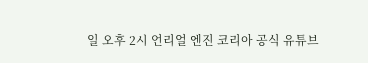일 오후 2시 언리얼 엔진 코리아 공식 유튜브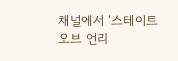채널에서 ‘스테이트 오브 언리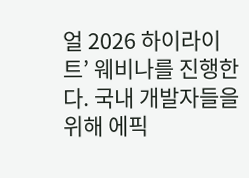얼 2026 하이라이트’ 웨비나를 진행한다. 국내 개발자들을 위해 에픽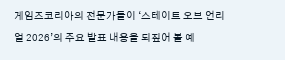게임즈코리아의 전문가들이 ‘스테이트 오브 언리얼 2026’의 주요 발표 내용을 되짚어 볼 예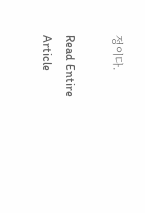정이다.

Read Entire Article